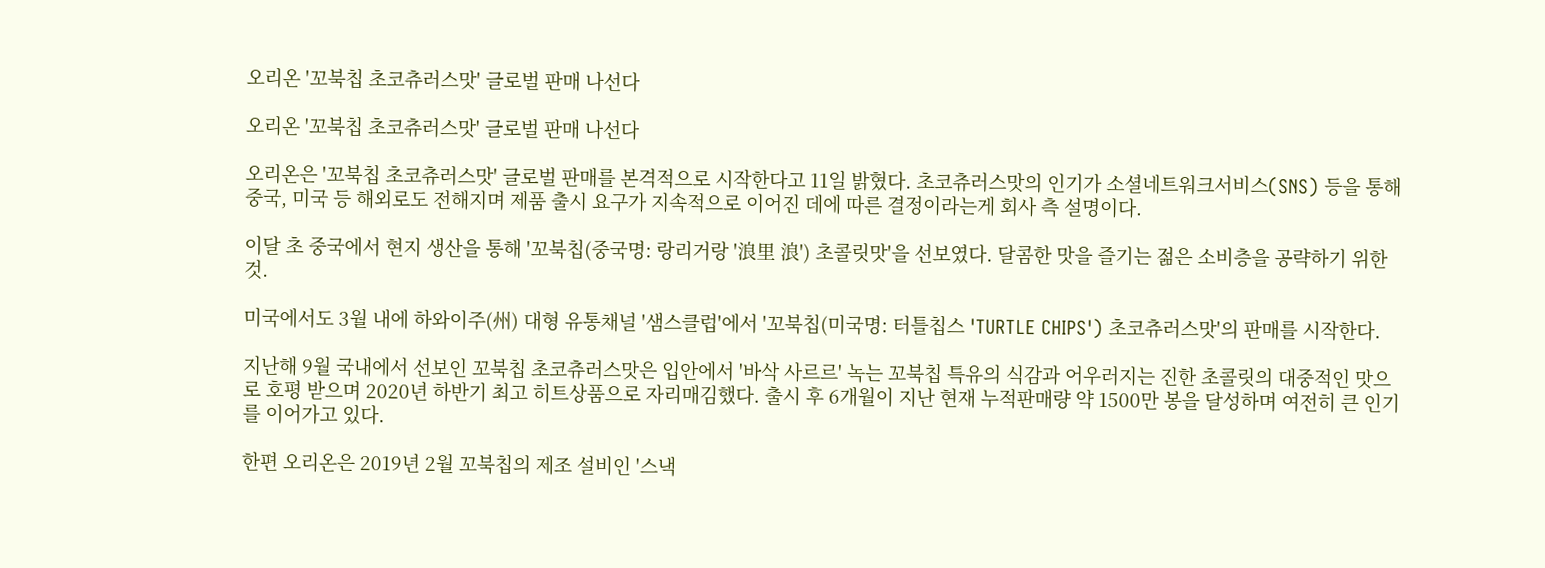오리온 '꼬북칩 초코츄러스맛' 글로벌 판매 나선다

오리온 '꼬북칩 초코츄러스맛' 글로벌 판매 나선다

오리온은 '꼬북칩 초코츄러스맛' 글로벌 판매를 본격적으로 시작한다고 11일 밝혔다. 초코츄러스맛의 인기가 소셜네트워크서비스(SNS) 등을 통해 중국, 미국 등 해외로도 전해지며 제품 출시 요구가 지속적으로 이어진 데에 따른 결정이라는게 회사 측 설명이다.

이달 초 중국에서 현지 생산을 통해 '꼬북칩(중국명: 랑리거랑 '浪里 浪') 초콜릿맛'을 선보였다. 달콤한 맛을 즐기는 젊은 소비층을 공략하기 위한 것.

미국에서도 3월 내에 하와이주(州) 대형 유통채널 '샘스클럽'에서 '꼬북칩(미국명: 터틀칩스 'TURTLE CHIPS') 초코츄러스맛'의 판매를 시작한다.

지난해 9월 국내에서 선보인 꼬북칩 초코츄러스맛은 입안에서 '바삭 사르르' 녹는 꼬북칩 특유의 식감과 어우러지는 진한 초콜릿의 대중적인 맛으로 호평 받으며 2020년 하반기 최고 히트상품으로 자리매김했다. 출시 후 6개월이 지난 현재 누적판매량 약 1500만 봉을 달성하며 여전히 큰 인기를 이어가고 있다.

한편 오리온은 2019년 2월 꼬북칩의 제조 설비인 '스낵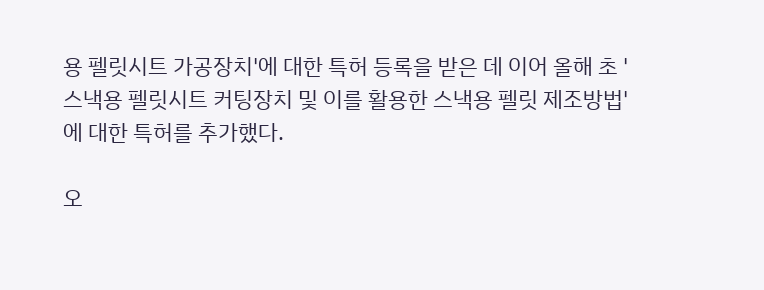용 펠릿시트 가공장치'에 대한 특허 등록을 받은 데 이어 올해 초 '스낵용 펠릿시트 커팅장치 및 이를 활용한 스낵용 펠릿 제조방법'에 대한 특허를 추가했다.

오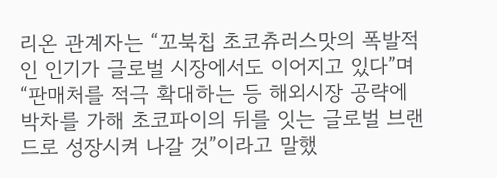리온 관계자는 “꼬북칩 초코츄러스맛의 폭발적인 인기가 글로벌 시장에서도 이어지고 있다”며 “판매처를 적극 확대하는 등 해외시장 공략에 박차를 가해 초코파이의 뒤를 잇는 글로벌 브랜드로 성장시켜 나갈 것”이라고 말했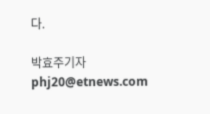다.

박효주기자 phj20@etnews.com